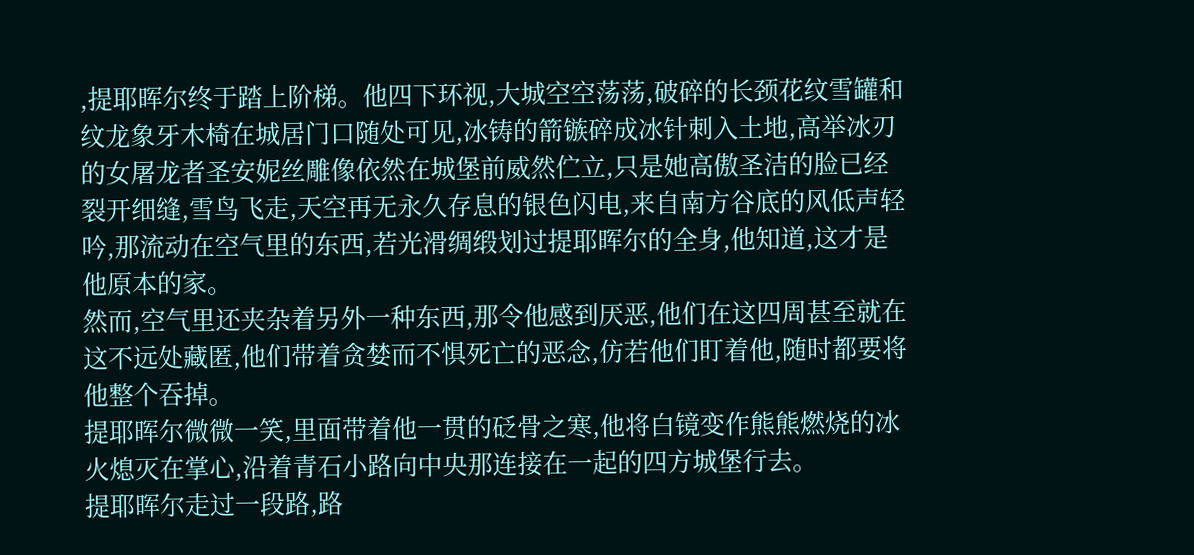,提耶晖尔终于踏上阶梯。他四下环视,大城空空荡荡,破碎的长颈花纹雪罐和纹龙象牙木椅在城居门口随处可见,冰铸的箭镞碎成冰针刺入土地,高举冰刃的女屠龙者圣安妮丝雕像依然在城堡前威然伫立,只是她高傲圣洁的脸已经裂开细缝,雪鸟飞走,天空再无永久存息的银色闪电,来自南方谷底的风低声轻吟,那流动在空气里的东西,若光滑绸缎划过提耶晖尔的全身,他知道,这才是他原本的家。
然而,空气里还夹杂着另外一种东西,那令他感到厌恶,他们在这四周甚至就在这不远处藏匿,他们带着贪婪而不惧死亡的恶念,仿若他们盯着他,随时都要将他整个吞掉。
提耶晖尔微微一笑,里面带着他一贯的砭骨之寒,他将白镜变作熊熊燃烧的冰火熄灭在掌心,沿着青石小路向中央那连接在一起的四方城堡行去。
提耶晖尔走过一段路,路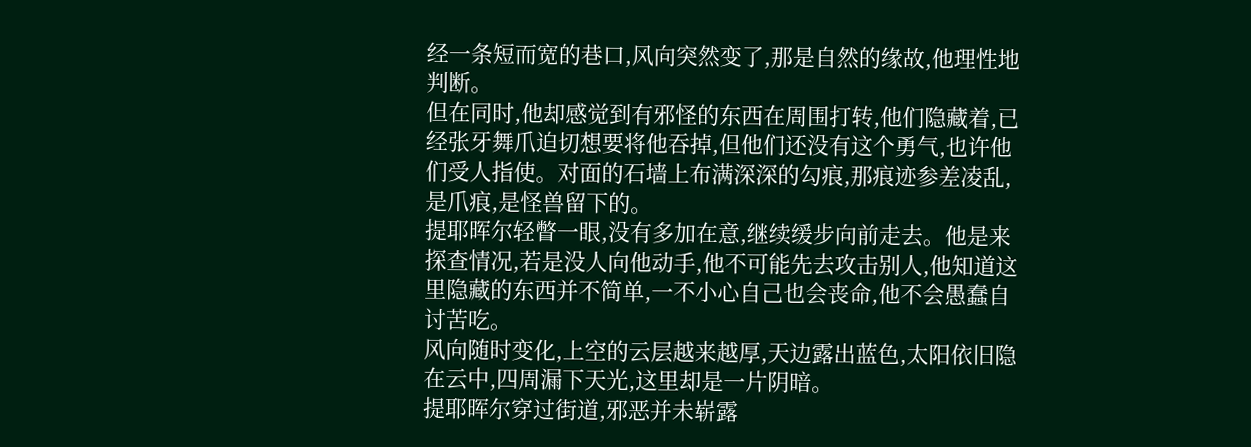经一条短而宽的巷口,风向突然变了,那是自然的缘故,他理性地判断。
但在同时,他却感觉到有邪怪的东西在周围打转,他们隐藏着,已经张牙舞爪迫切想要将他吞掉,但他们还没有这个勇气,也许他们受人指使。对面的石墙上布满深深的勾痕,那痕迹参差凌乱,是爪痕,是怪兽留下的。
提耶晖尔轻瞥一眼,没有多加在意,继续缓步向前走去。他是来探查情况,若是没人向他动手,他不可能先去攻击别人,他知道这里隐藏的东西并不简单,一不小心自己也会丧命,他不会愚蠢自讨苦吃。
风向随时变化,上空的云层越来越厚,天边露出蓝色,太阳依旧隐在云中,四周漏下天光,这里却是一片阴暗。
提耶晖尔穿过街道,邪恶并未崭露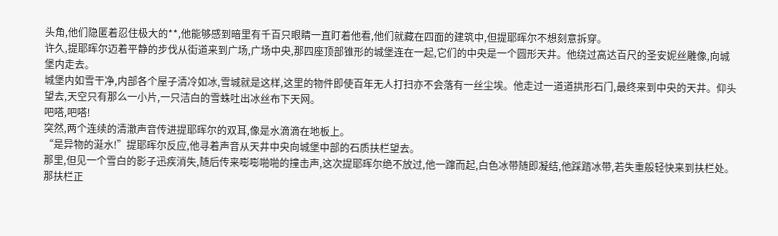头角,他们隐匿着忍住极大的**,他能够感到暗里有千百只眼睛一直盯着他看,他们就藏在四面的建筑中,但提耶晖尔不想刻意拆穿。
许久,提耶晖尔迈着平静的步伐从街道来到广场,广场中央,那四座顶部锥形的城堡连在一起,它们的中央是一个圆形天井。他绕过高达百尺的圣安妮丝雕像,向城堡内走去。
城堡内如雪干净,内部各个屋子清冷如冰,雪城就是这样,这里的物件即使百年无人打扫亦不会落有一丝尘埃。他走过一道道拱形石门,最终来到中央的天井。仰头望去,天空只有那么一小片,一只洁白的雪蛛吐出冰丝布下天网。
吧嗒,吧嗒!
突然,两个连续的清澈声音传进提耶晖尔的双耳,像是水滴滴在地板上。
“是异物的涎水!”提耶晖尔反应,他寻着声音从天井中央向城堡中部的石质扶栏望去。
那里,但见一个雪白的影子迅疾消失,随后传来嘭嘭啪啪的撞击声,这次提耶晖尔绝不放过,他一蹿而起,白色冰带随即凝结,他踩踏冰带,若失重般轻快来到扶栏处。
那扶栏正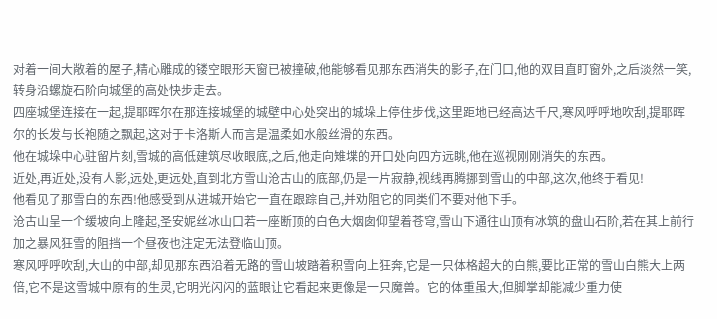对着一间大敞着的屋子,精心雕成的镂空眼形天窗已被撞破,他能够看见那东西消失的影子,在门口,他的双目直盯窗外,之后淡然一笑,转身沿螺旋石阶向城堡的高处快步走去。
四座城堡连接在一起,提耶晖尔在那连接城堡的城壁中心处突出的城垛上停住步伐,这里距地已经高达千尺,寒风呼呼地吹刮,提耶晖尔的长发与长袍随之飘起,这对于卡洛斯人而言是温柔如水般丝滑的东西。
他在城垛中心驻留片刻,雪城的高低建筑尽收眼底,之后,他走向雉堞的开口处向四方远眺,他在巡视刚刚消失的东西。
近处,再近处,没有人影,远处,更远处,直到北方雪山沧古山的底部,仍是一片寂静,视线再腾挪到雪山的中部,这次,他终于看见!
他看见了那雪白的东西!他感受到从进城开始它一直在跟踪自己,并劝阻它的同类们不要对他下手。
沧古山呈一个缓坡向上隆起,圣安妮丝冰山口若一座断顶的白色大烟囱仰望着苍穹,雪山下通往山顶有冰筑的盘山石阶,若在其上前行加之暴风狂雪的阻挡一个昼夜也注定无法登临山顶。
寒风呼呼吹刮,大山的中部,却见那东西沿着无路的雪山坡踏着积雪向上狂奔,它是一只体格超大的白熊,要比正常的雪山白熊大上两倍,它不是这雪城中原有的生灵,它明光闪闪的蓝眼让它看起来更像是一只魔兽。它的体重虽大,但脚掌却能减少重力使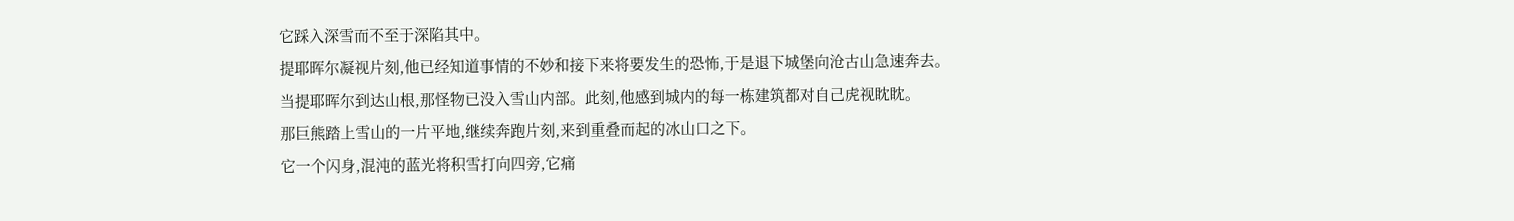它踩入深雪而不至于深陷其中。
提耶晖尔凝视片刻,他已经知道事情的不妙和接下来将要发生的恐怖,于是退下城堡向沧古山急速奔去。
当提耶晖尔到达山根,那怪物已没入雪山内部。此刻,他感到城内的每一栋建筑都对自己虎视眈眈。
那巨熊踏上雪山的一片平地,继续奔跑片刻,来到重叠而起的冰山口之下。
它一个闪身,混沌的蓝光将积雪打向四旁,它痛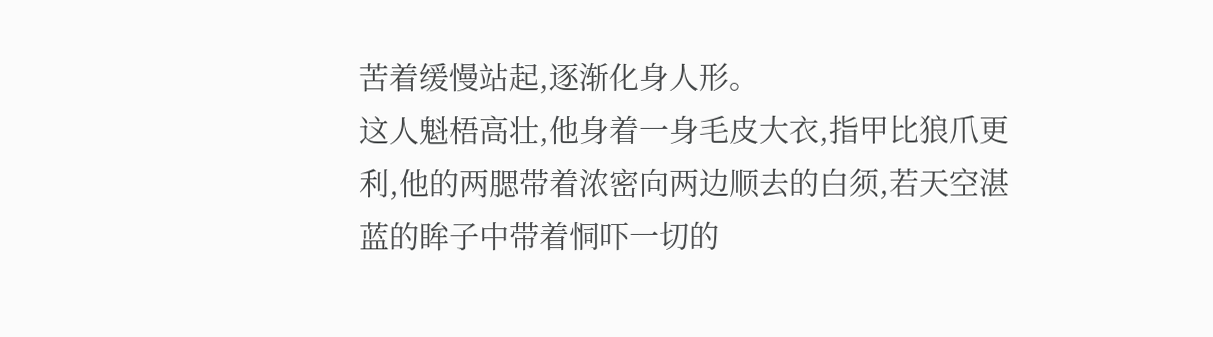苦着缓慢站起,逐渐化身人形。
这人魁梧高壮,他身着一身毛皮大衣,指甲比狼爪更利,他的两腮带着浓密向两边顺去的白须,若天空湛蓝的眸子中带着恫吓一切的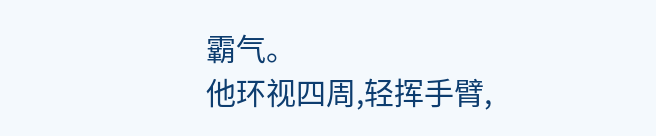霸气。
他环视四周,轻挥手臂,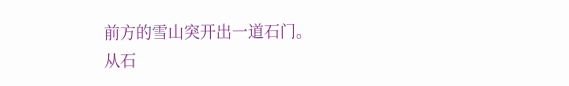前方的雪山突开出一道石门。
从石